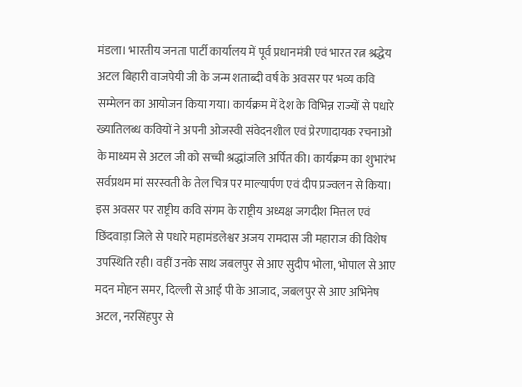मंडला। भारतीय जनता पार्टी कार्यालय में पूर्व प्रधानमंत्री एवं भारत रत्न श्रद्धेय अटल बिहारी वाजपेयी जी के जन्म शताब्दी वर्ष के अवसर पर भव्य कवि सम्मेलन का आयोजन किया गया। कार्यक्रम में देश के विभिन्न राज्यों से पधारे ख्यातिलब्ध कवियों ने अपनी ओजस्वी संवेदनशील एवं प्रेरणादायक रचनाओं के माध्यम से अटल जी को सच्ची श्रद्धांजलि अर्पित की। कार्यक्रम का शुभारंभ सर्वप्रथम मां सरस्वती के तेल चित्र पर माल्यार्पण एवं दीप प्रज्वलन से किया। इस अवसर पर राष्ट्रीय कवि संगम के राष्ट्रीय अध्यक्ष जगदीश मित्तल एवं छिंदवाड़ा जिले से पधारे महामंडलेश्वर अजय रामदास जी महाराज की विशेष उपस्थिति रही। वहीं उनके साथ जबलपुर से आए सुदीप भोला, भोपाल से आए मदन मोहन समर, दिल्ली से आई पी के आजाद, जबलपुर से आए अभिनेष अटल, नरसिंहपुर से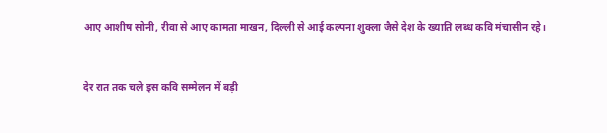आए आशीष सोनी, रीवा से आए कामता माखन, दिल्ली से आई कल्पना शुक्ला जैसे देश के ख्याति लब्ध कवि मंचासीन रहे।


देर रात तक चले इस कवि सम्मेलन में बड़ी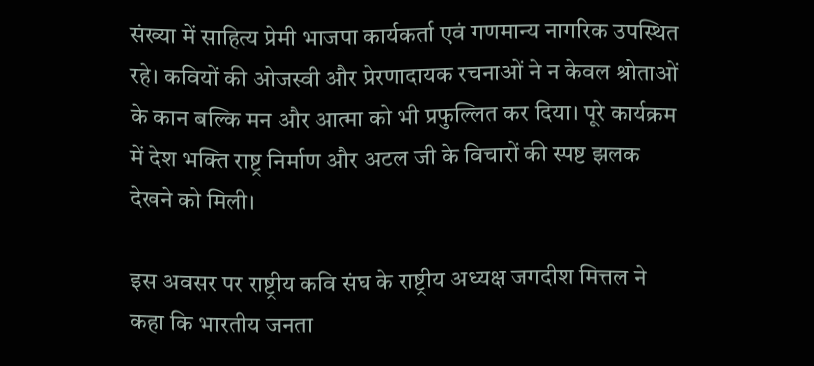संख्या में साहित्य प्रेमी भाजपा कार्यकर्ता एवं गणमान्य नागरिक उपस्थित रहे। कवियों की ओजस्वी और प्रेरणादायक रचनाओं ने न केवल श्रोताओं के कान बल्कि मन और आत्मा को भी प्रफुल्लित कर दिया। पूरे कार्यक्रम में देश भक्ति राष्ट्र निर्माण और अटल जी के विचारों की स्पष्ट झलक देखने को मिली।

इस अवसर पर राष्ट्रीय कवि संघ के राष्ट्रीय अध्यक्ष जगदीश मित्तल ने कहा कि भारतीय जनता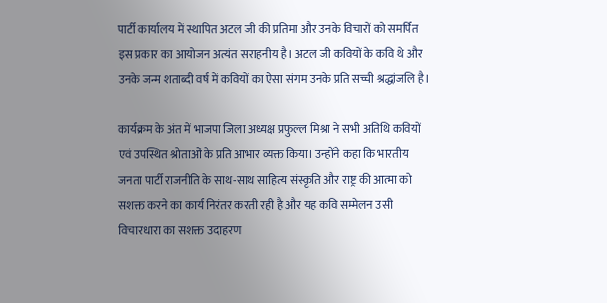पार्टी कार्यालय में स्थापित अटल जी की प्रतिमा और उनके विचारों को समर्पित इस प्रकार का आयोजन अत्यंत सराहनीय है। अटल जी कवियों के कवि थे और उनके जन्म शताब्दी वर्ष में कवियों का ऐसा संगम उनके प्रति सच्ची श्रद्धांजलि है।

कार्यक्रम के अंत में भाजपा जिला अध्यक्ष प्रफुल्ल मिश्रा ने सभी अतिथि कवियों एवं उपस्थित श्रोताओं के प्रति आभार व्यक्त किया। उन्होंने कहा कि भारतीय जनता पार्टी राजनीति के साथ-साथ साहित्य संस्कृति और राष्ट्र की आत्मा को सशक्त करने का कार्य निरंतर करती रही है और यह कवि सम्मेलन उसी विचारधारा का सशक्त उदाहरण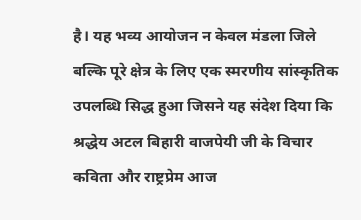है। यह भव्य आयोजन न केवल मंडला जिले बल्कि पूरे क्षेत्र के लिए एक स्मरणीय सांस्कृतिक उपलब्धि सिद्ध हुआ जिसने यह संदेश दिया कि श्रद्धेय अटल बिहारी वाजपेयी जी के विचार कविता और राष्ट्रप्रेम आज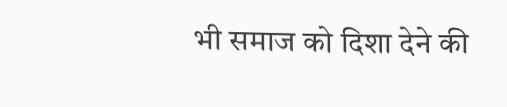भी समाज को दिशा देने की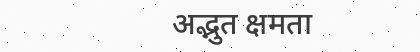अद्भुत क्षमता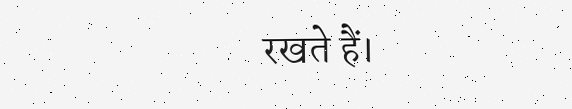रखते हैं।